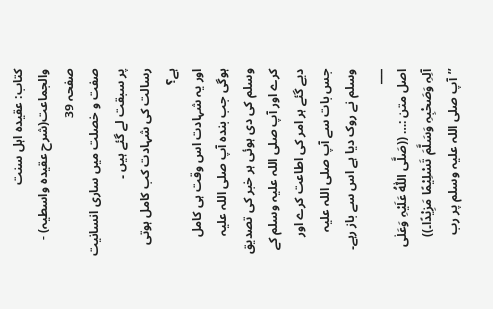کتاب: عقیدہ اہل سنت والجماعت(شرح عقیدہ واسطیہ) - صفحہ 39
صفت و خصلت میں ساری انسانیت پر سبقت لے گئے ہیں ۔
رسالت کی شہادت کب کامل ہوتی ہے؟
اور یہ شہادت اس وقت ہی کامل ہوگی جب بندہ آپ صلی اللہ علیہ وسلم کی دی ہوئی ہر خبر کی تصدیق کرے اور آپ صلی اللہ علیہ وسلم کے دیے گئے ہر امر کی اطاعت کرے اور جس بات سے آپ صلی اللہ علیہ وسلم نے روک دیا ہے اس سے باز رہے۔
___
اصل متن :… ((صَلَّی اللّٰہُ عَلَیْہِ وَعَلٰی آلِہِ وَصَحْبِہِ وَسَلَّمَ تَسْلِیْمًا مَزِیْدًا۔))
’’آپ صلی اللہ علیہ وسلم پر رب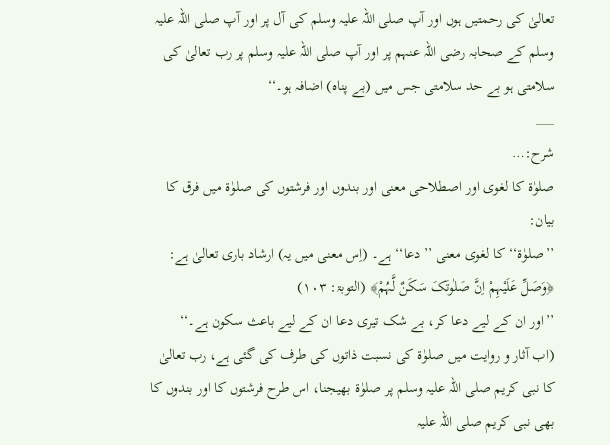تعالیٰ کی رحمتیں ہوں اور آپ صلی اللہ علیہ وسلم کی آل پر اور آپ صلی اللہ علیہ وسلم کے صحابہ رضی اللہ عنہم پر اور آپ صلی اللہ علیہ وسلم پر رب تعالیٰ کی سلامتی ہو بے حد سلامتی جس میں (بے پناہ) اضافہ ہو۔‘‘
___
شرح:…
صلوٰۃ کا لغوی اور اصطلاحی معنی اور بندوں اور فرشتوں کی صلوٰۃ میں فرق کا بیان:
’’صلوٰۃ‘‘ کا لغوی معنی ’’دعا‘‘ ہے۔ (اِس معنی میں یہ) ارشاد باری تعالیٰ ہے:
﴿وَصَلِّ عَلَیْہِمْ اِنَّ صَلٰوتَکَ سَکَنٌ لَّہُمْ﴾ (التوبۃ: ۱۰۳)
’’اور ان کے لیے دعا کر، بے شک تیری دعا ان کے لیے باعث سکون ہے۔‘‘
(اب آثار و روایت میں صلوٰۃ کی نسبت ذاتوں کی طرف کی گئی ہے، رب تعالیٰ کا نبی کریم صلی اللہ علیہ وسلم پر صلوٰۃ بھیجنا، اس طرح فرشتوں کا اور بندوں کا بھی نبی کریم صلی اللہ علیہ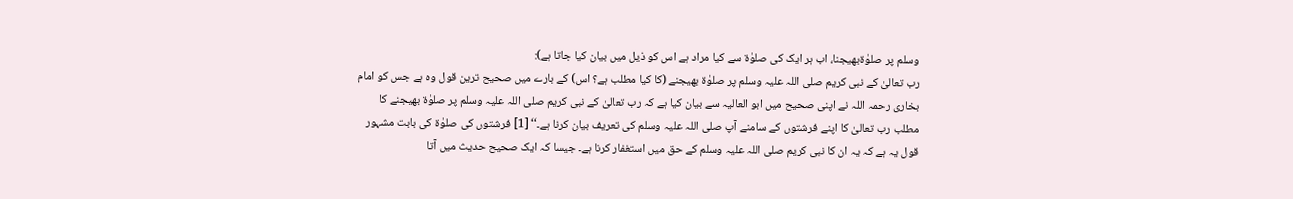وسلم پر صلوٰۃبھیجنا، اب ہر ایک کی صلوٰۃ سے کیا مراد ہے اس کو ذیل میں بیان کیا جاتا ہے):
رب تعالیٰ کے نبی کریم صلی اللہ علیہ وسلم پر صلوٰۃ بھیجنے (کا کیا مطلب ہے؟ اس) کے بارے میں صحیح ترین قول وہ ہے جس کو امام بخاری رحمہ اللہ نے اپنی صحیح میں ابو العالیہ سے بیان کیا ہے کہ رب تعالیٰ کے نبی کریم صلی اللہ علیہ وسلم پر صلوٰۃ بھیجنے کا مطلب رب تعالیٰ کا اپنے فرشتوں کے سامنے آپ صلی اللہ علیہ وسلم کی تعریف بیان کرنا ہے۔‘‘ [1] فرشتوں کی صلوٰۃ کی بابت مشہور قول یہ ہے کہ یہ ان کا نبی کریم صلی اللہ علیہ وسلم کے حق میں استغفار کرنا ہے۔ جیسا کہ ایک صحیح حدیث میں آتا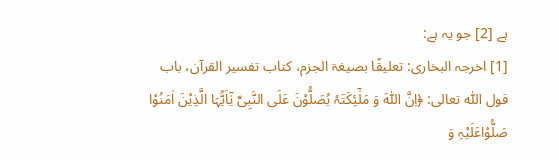ہے [2] جو یہ ہے:
[1] اخرجہ البخاری: تعلیقًا بصیغۃ الجزم، کتاب تفسیر القرآن، باب قول اللّٰہ تعالی: ﴿اِنَّ اللّٰہَ وَ مَلٰٓئِکَتَہٗ یُصَلُّوْنَ عَلَی النَّبِیِّ یٰٓاَیُّہَا الَّذِیْنَ اٰمَنُوْا صَلُّوْاعَلَیْہِ وَ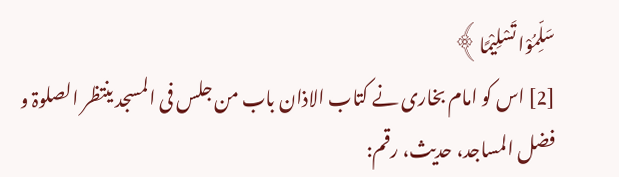سَلِّمُوْا تَسْلِیْمًا﴾
[2] اس کو امام بخاری نے کتاب الاذان باب من جلس فی المسجد ینتظر الصلوۃ و فضل المساجد، حدیث، رقم: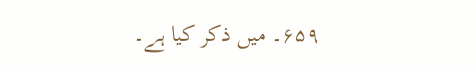۶۵۹۔ میں ذکر کیا ہے۔